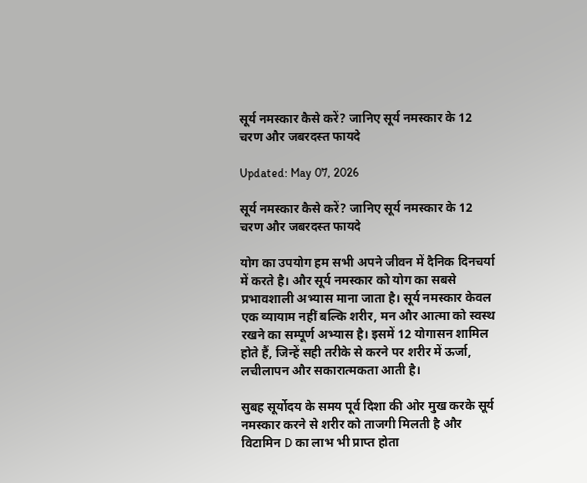सूर्य नमस्कार कैसे करें? जानिए सूर्य नमस्कार के 12 चरण और जबरदस्त फायदे

Updated: May 07, 2026

सूर्य नमस्कार कैसे करें? जानिए सूर्य नमस्कार के 12 चरण और जबरदस्त फायदे

योग का उपयोग हम सभी अपने जीवन में दैनिक दिनचर्या में करते है। और सूर्य नमस्कार को योग का सबसे प्रभावशाली अभ्यास माना जाता है। सूर्य नमस्कार केवल एक व्यायाम नहीं बल्कि शरीर, मन और आत्मा को स्वस्थ रखने का सम्पूर्ण अभ्यास है। इसमें 12 योगासन शामिल होते हैं, जिन्हें सही तरीके से करने पर शरीर में ऊर्जा, लचीलापन और सकारात्मकता आती है।

सुबह सूर्योदय के समय पूर्व दिशा की ओर मुख करके सूर्य नमस्कार करने से शरीर को ताजगी मिलती है और विटामिन D का लाभ भी प्राप्त होता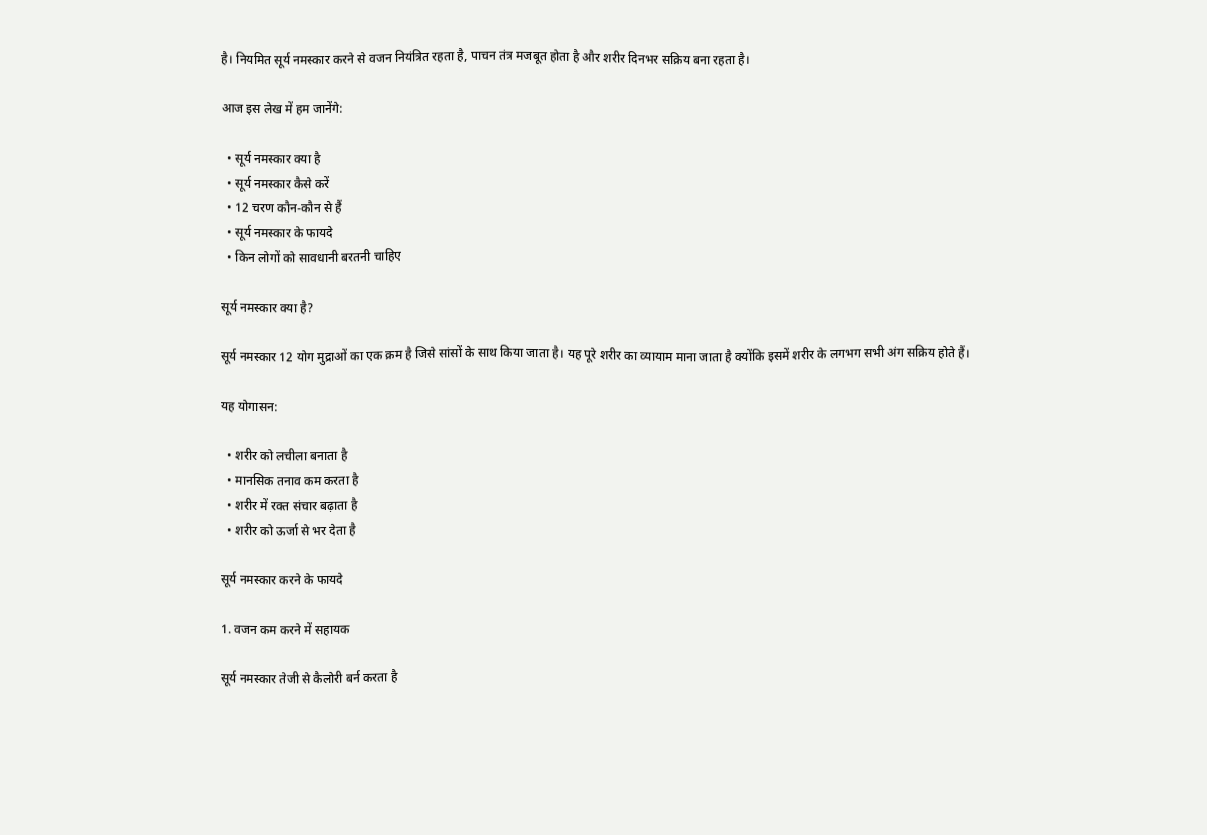है। नियमित सूर्य नमस्कार करने से वजन नियंत्रित रहता है, पाचन तंत्र मजबूत होता है और शरीर दिनभर सक्रिय बना रहता है।

आज इस लेख में हम जानेंगे:

  • सूर्य नमस्कार क्या है
  • सूर्य नमस्कार कैसे करें
  • 12 चरण कौन-कौन से हैं
  • सूर्य नमस्कार के फायदे
  • किन लोगों को सावधानी बरतनी चाहिए

सूर्य नमस्कार क्या है?

सूर्य नमस्कार 12 योग मुद्राओं का एक क्रम है जिसे सांसों के साथ किया जाता है। यह पूरे शरीर का व्यायाम माना जाता है क्योंकि इसमें शरीर के लगभग सभी अंग सक्रिय होते हैं।

यह योगासन:

  • शरीर को लचीला बनाता है
  • मानसिक तनाव कम करता है
  • शरीर में रक्त संचार बढ़ाता है
  • शरीर को ऊर्जा से भर देता है

सूर्य नमस्कार करने के फायदे

1. वजन कम करने में सहायक

सूर्य नमस्कार तेजी से कैलोरी बर्न करता है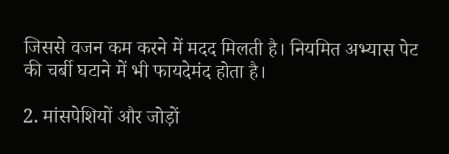जिससे वजन कम करने में मदद मिलती है। नियमित अभ्यास पेट की चर्बी घटाने में भी फायदेमंद होता है।

2. मांसपेशियों और जोड़ों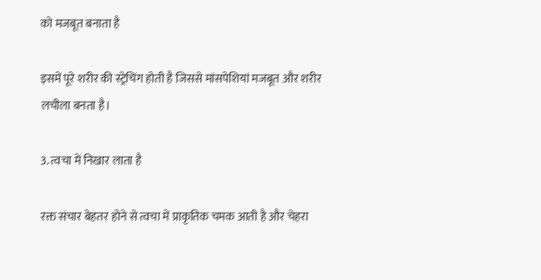को मजबूत बनाता है

इसमें पूरे शरीर की स्ट्रेचिंग होती है जिससे मांसपेशियां मजबूत और शरीर लचीला बनता है।

3. त्वचा में निखार लाता है

रक्त संचार बेहतर होने से त्वचा में प्राकृतिक चमक आती है और चेहरा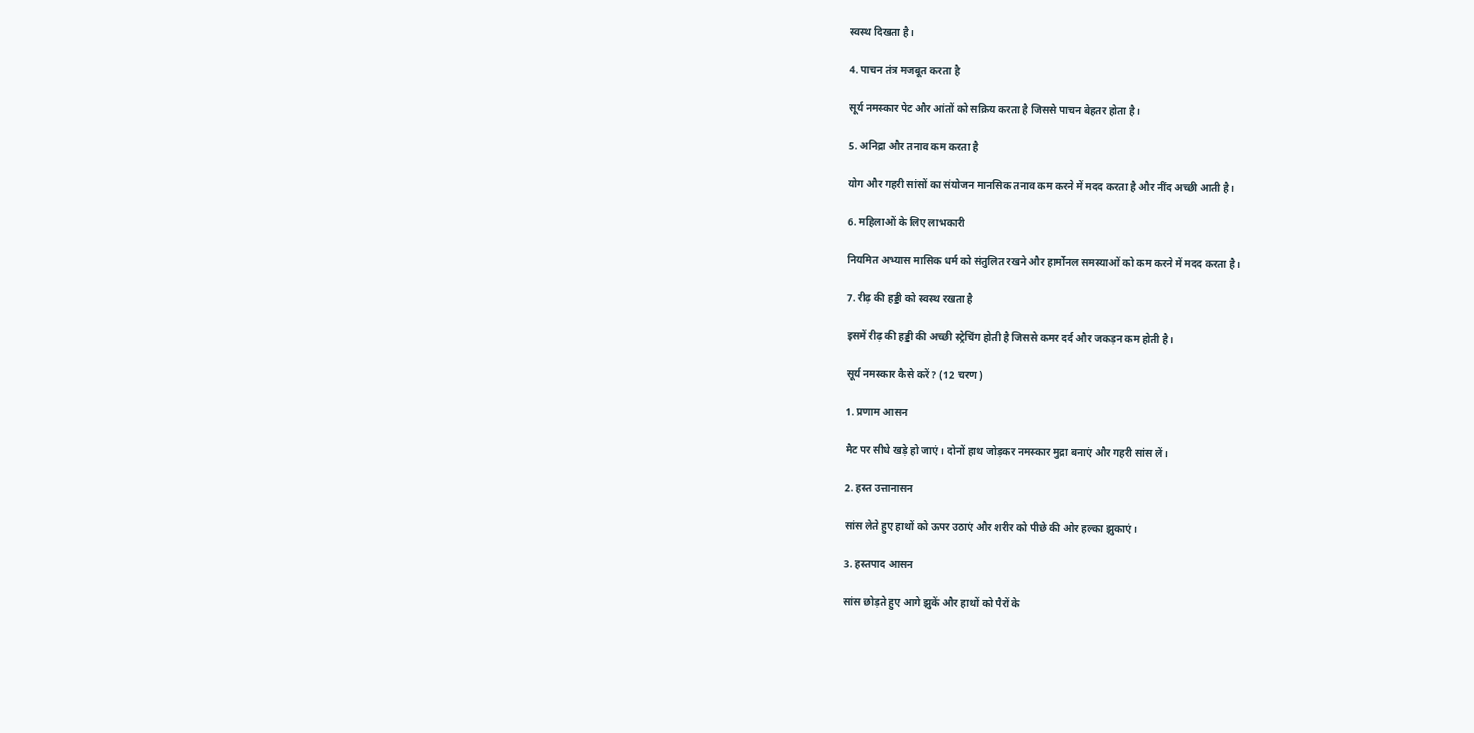स्वस्थ दिखता है।

4. पाचन तंत्र मजबूत करता है

सूर्य नमस्कार पेट और आंतों को सक्रिय करता है जिससे पाचन बेहतर होता है।

5. अनिद्रा और तनाव कम करता है

योग और गहरी सांसों का संयोजन मानसिक तनाव कम करने में मदद करता है और नींद अच्छी आती है।

6. महिलाओं के लिए लाभकारी

नियमित अभ्यास मासिक धर्म को संतुलित रखने और हार्मोनल समस्याओं को कम करने में मदद करता है।

7. रीढ़ की हड्डी को स्वस्थ रखता है

इसमें रीढ़ की हड्डी की अच्छी स्ट्रेचिंग होती है जिससे कमर दर्द और जकड़न कम होती है।

सूर्य नमस्कार कैसे करें? (12 चरण)

1. प्रणाम आसन

मैट पर सीधे खड़े हो जाएं। दोनों हाथ जोड़कर नमस्कार मुद्रा बनाएं और गहरी सांस लें।

2. हस्त उत्तानासन

सांस लेते हुए हाथों को ऊपर उठाएं और शरीर को पीछे की ओर हल्का झुकाएं।

3. हस्तपाद आसन

सांस छोड़ते हुए आगे झुकें और हाथों को पैरों के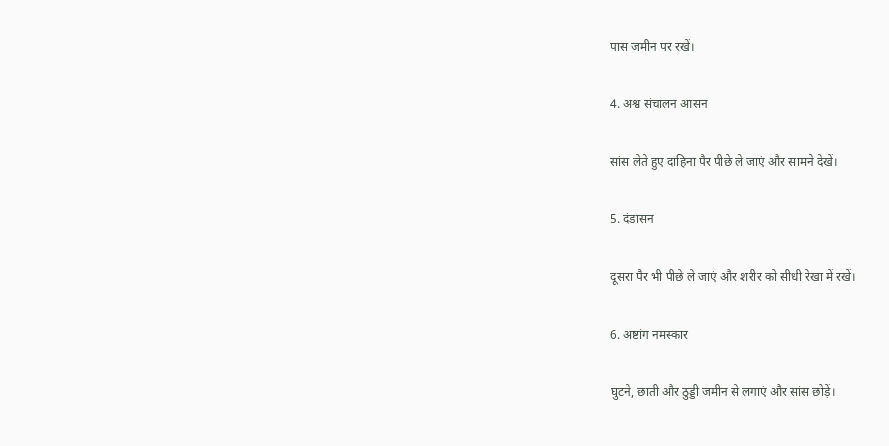पास जमीन पर रखें।

4. अश्व संचालन आसन

सांस लेते हुए दाहिना पैर पीछे ले जाएं और सामने देखें।

5. दंडासन

दूसरा पैर भी पीछे ले जाएं और शरीर को सीधी रेखा में रखें।

6. अष्टांग नमस्कार

घुटने, छाती और ठुड्डी जमीन से लगाएं और सांस छोड़ें।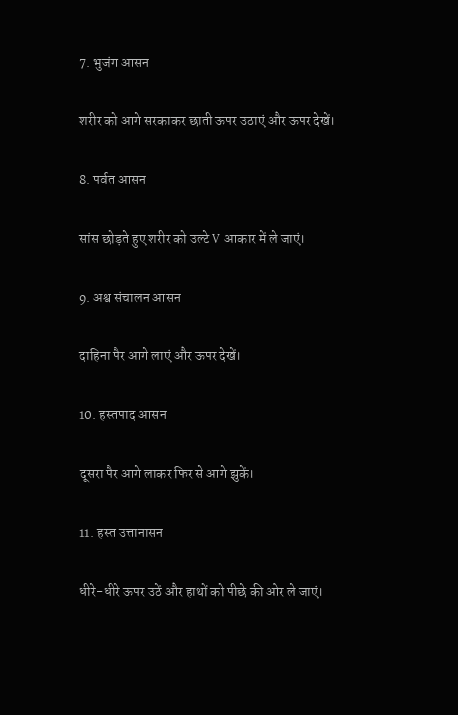7. भुजंग आसन

शरीर को आगे सरकाकर छाती ऊपर उठाएं और ऊपर देखें।

8. पर्वत आसन

सांस छोड़ते हुए शरीर को उल्टे V आकार में ले जाएं।

9. अश्व संचालन आसन

दाहिना पैर आगे लाएं और ऊपर देखें।

10. हस्तपाद आसन

दूसरा पैर आगे लाकर फिर से आगे झुकें।

11. हस्त उत्तानासन

धीरे-धीरे ऊपर उठें और हाथों को पीछे की ओर ले जाएं।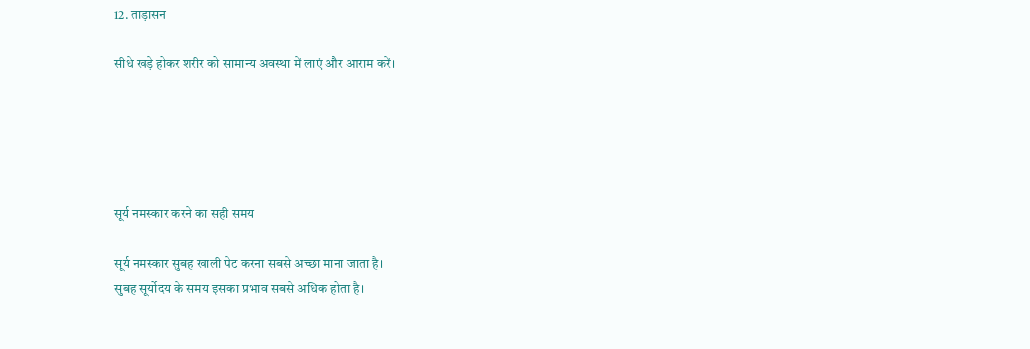12. ताड़ासन

सीधे खड़े होकर शरीर को सामान्य अवस्था में लाएं और आराम करें।





सूर्य नमस्कार करने का सही समय

सूर्य नमस्कार सुबह खाली पेट करना सबसे अच्छा माना जाता है।
सुबह सूर्योदय के समय इसका प्रभाव सबसे अधिक होता है।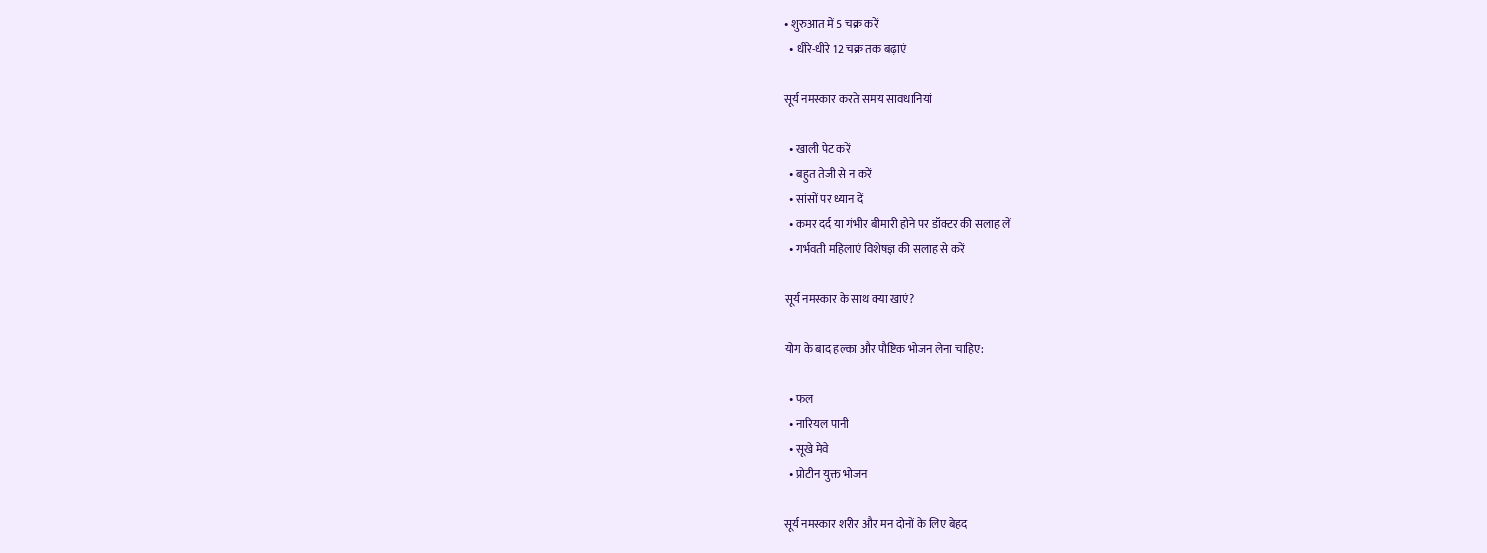• शुरुआत में 5 चक्र करें
  • धीरे-धीरे 12 चक्र तक बढ़ाएं

सूर्य नमस्कार करते समय सावधानियां

  • खाली पेट करें
  • बहुत तेजी से न करें
  • सांसों पर ध्यान दें
  • कमर दर्द या गंभीर बीमारी होने पर डॉक्टर की सलाह लें
  • गर्भवती महिलाएं विशेषज्ञ की सलाह से करें

सूर्य नमस्कार के साथ क्या खाएं?

योग के बाद हल्का और पौष्टिक भोजन लेना चाहिए:

  • फल
  • नारियल पानी
  • सूखे मेवे
  • प्रोटीन युक्त भोजन

सूर्य नमस्कार शरीर और मन दोनों के लिए बेहद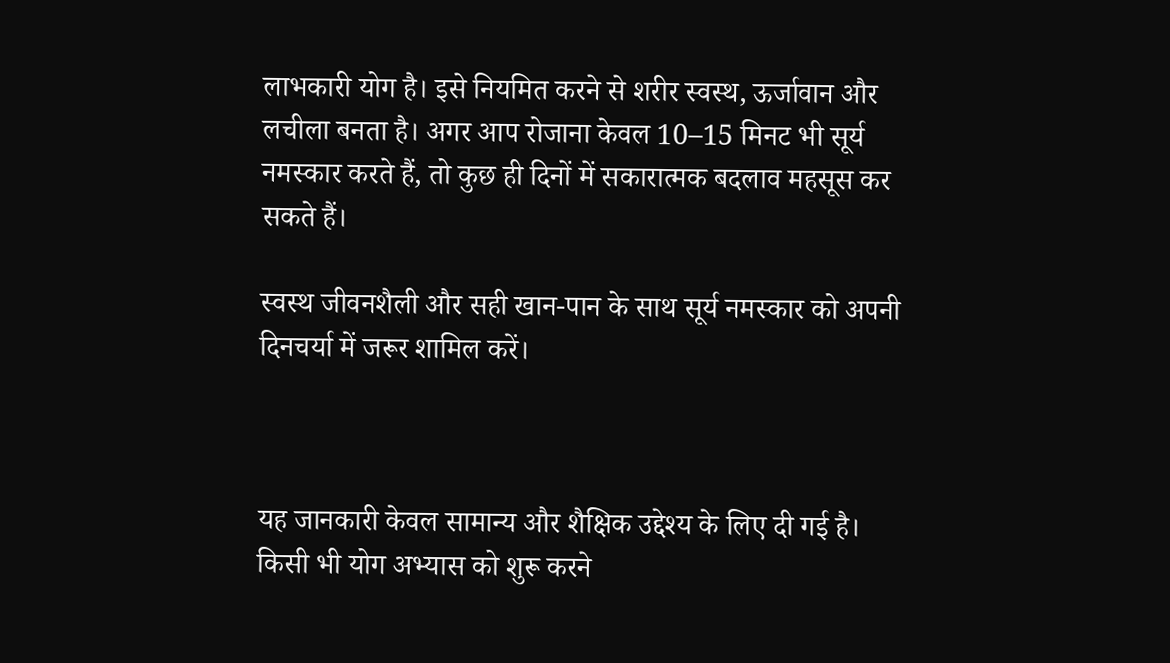लाभकारी योग है। इसे नियमित करने से शरीर स्वस्थ, ऊर्जावान और लचीला बनता है। अगर आप रोजाना केवल 10–15 मिनट भी सूर्य नमस्कार करते हैं, तो कुछ ही दिनों में सकारात्मक बदलाव महसूस कर सकते हैं।

स्वस्थ जीवनशैली और सही खान-पान के साथ सूर्य नमस्कार को अपनी दिनचर्या में जरूर शामिल करें।



यह जानकारी केवल सामान्य और शैक्षिक उद्देश्य के लिए दी गई है। किसी भी योग अभ्यास को शुरू करने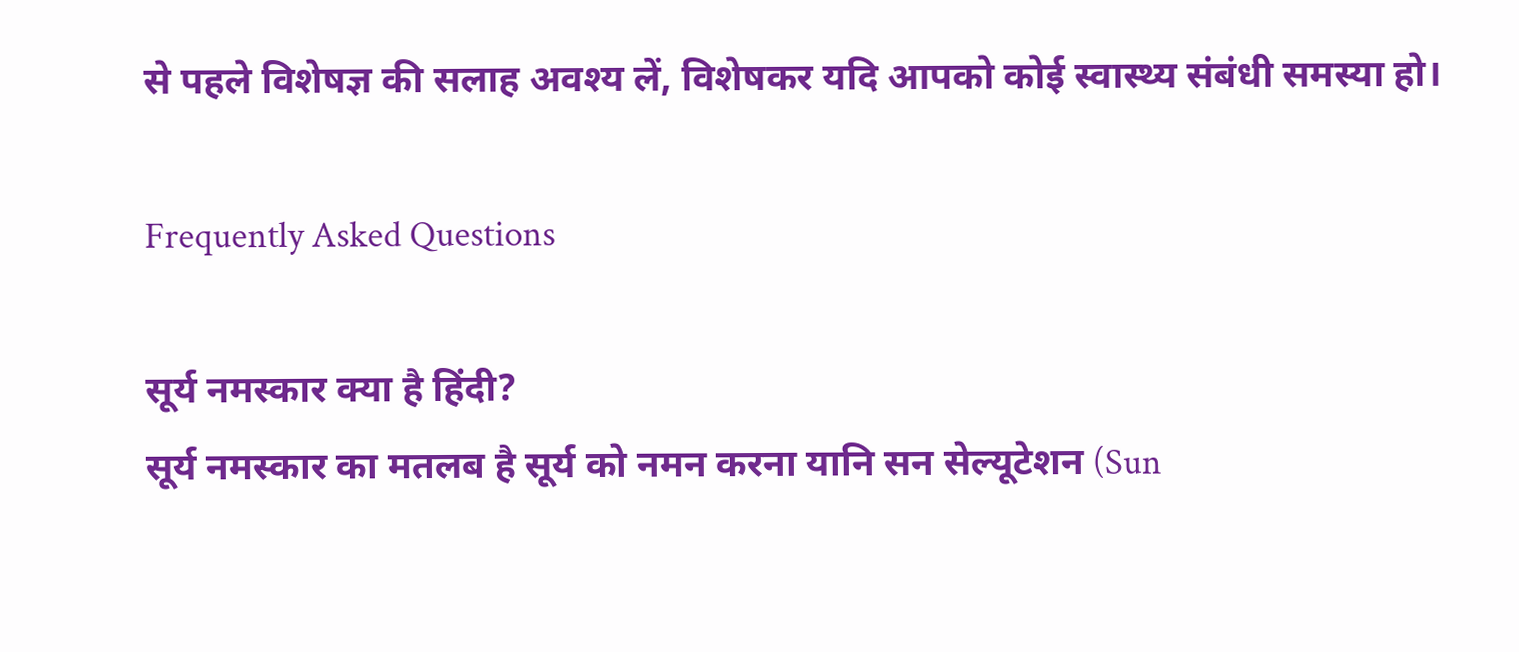से पहले विशेषज्ञ की सलाह अवश्य लें, विशेषकर यदि आपको कोई स्वास्थ्य संबंधी समस्या हो।

Frequently Asked Questions

सूर्य नमस्कार क्या है हिंदी?
सूर्य नमस्कार का मतलब है सूर्य को नमन करना यानि सन सेल्यूटेशन (Sun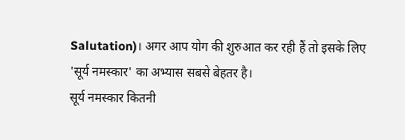Salutation)। अगर आप योग की शुरुआत कर रही हैं तो इसके लिए 'सूर्य नमस्कार' का अभ्यास सबसे बेहतर है।
सूर्य नमस्कार कितनी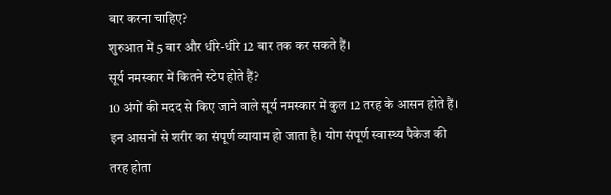बार करना चाहिए?
शुरुआत में 5 बार और धीरे-धीरे 12 बार तक कर सकते हैं।
सूर्य नमस्कार में कितने स्टेप होते हैं?
10 अंगों की मदद से किए जाने वाले सूर्य नमस्कार में कुल 12 तरह के आसन होते हैं। इन आसनों से शरीर का संपूर्ण व्यायाम हो जाता है। योग संपूर्ण स्वास्थ्य पैकेज की तरह होता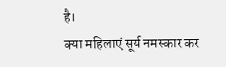है।
क्या महिलाएं सूर्य नमस्कार कर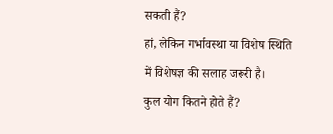सकती हैं?
हां, लेकिन गर्भावस्था या विशेष स्थिति में विशेषज्ञ की सलाह जरूरी है।
कुल योग कितने होते हैं?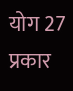योग 27 प्रकार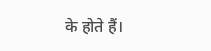के होते हैं।